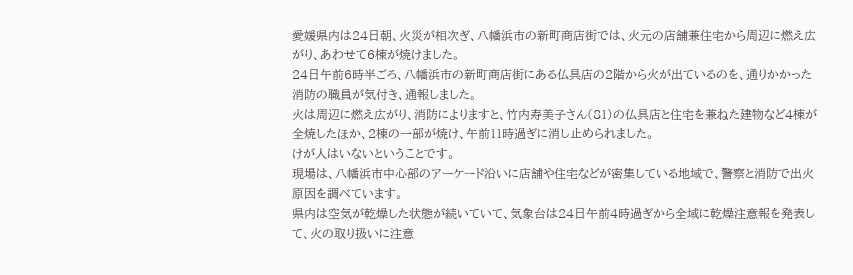愛媛県内は24日朝、火災が相次ぎ、八幡浜市の新町商店街では、火元の店舗兼住宅から周辺に燃え広がり、あわせて6棟が焼けました。
24日午前6時半ごろ、八幡浜市の新町商店街にある仏具店の2階から火が出ているのを、通りかかった消防の職員が気付き、通報しました。
火は周辺に燃え広がり、消防によりますと、竹内寿美子さん(81)の仏具店と住宅を兼ねた建物など4棟が全焼したほか、2棟の一部が焼け、午前11時過ぎに消し止められました。
けが人はいないということです。
現場は、八幡浜市中心部のアーケード沿いに店舗や住宅などが密集している地域で、警察と消防で出火原因を調べています。
県内は空気が乾燥した状態が続いていて、気象台は24日午前4時過ぎから全域に乾燥注意報を発表して、火の取り扱いに注意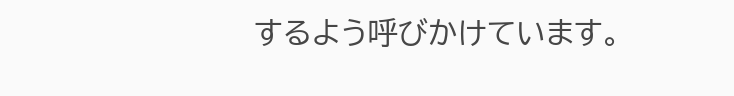するよう呼びかけています。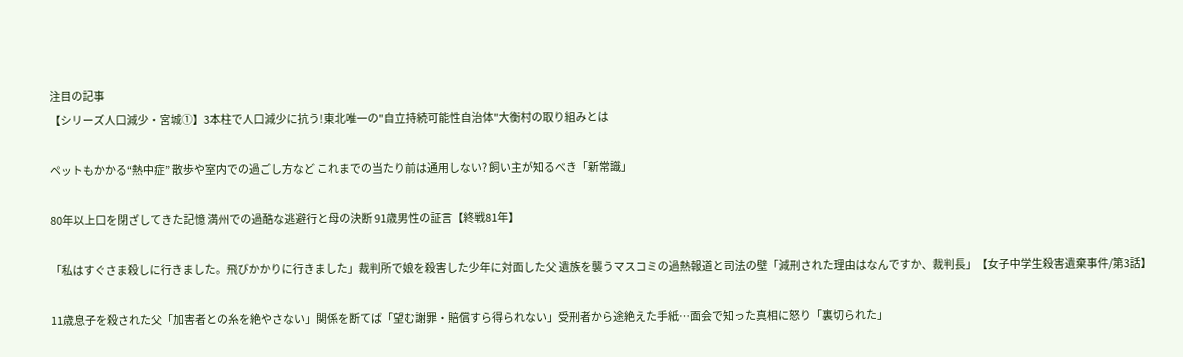注目の記事
【シリーズ人口減少・宮城①】3本柱で人口減少に抗う!東北唯一の"自立持続可能性自治体"大衡村の取り組みとは

ペットもかかる“熱中症” 散歩や室内での過ごし方など これまでの当たり前は通用しない? 飼い主が知るべき「新常識」

80年以上口を閉ざしてきた記憶 満州での過酷な逃避行と母の決断 91歳男性の証言【終戦81年】

「私はすぐさま殺しに行きました。飛びかかりに行きました」裁判所で娘を殺害した少年に対面した父 遺族を襲うマスコミの過熱報道と司法の壁「減刑された理由はなんですか、裁判長」【女子中学生殺害遺棄事件/第3話】

11歳息子を殺された父「加害者との糸を絶やさない」関係を断てば「望む謝罪・賠償すら得られない」受刑者から途絶えた手紙…面会で知った真相に怒り「裏切られた」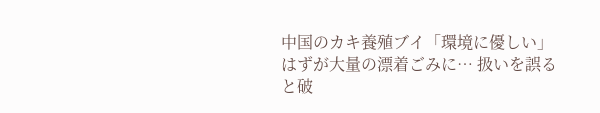中国のカキ養殖ブイ「環境に優しい」はずが大量の漂着ごみに… 扱いを誤ると破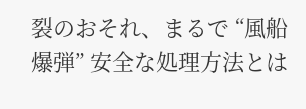裂のおそれ、まるで “風船爆弾” 安全な処理方法とは